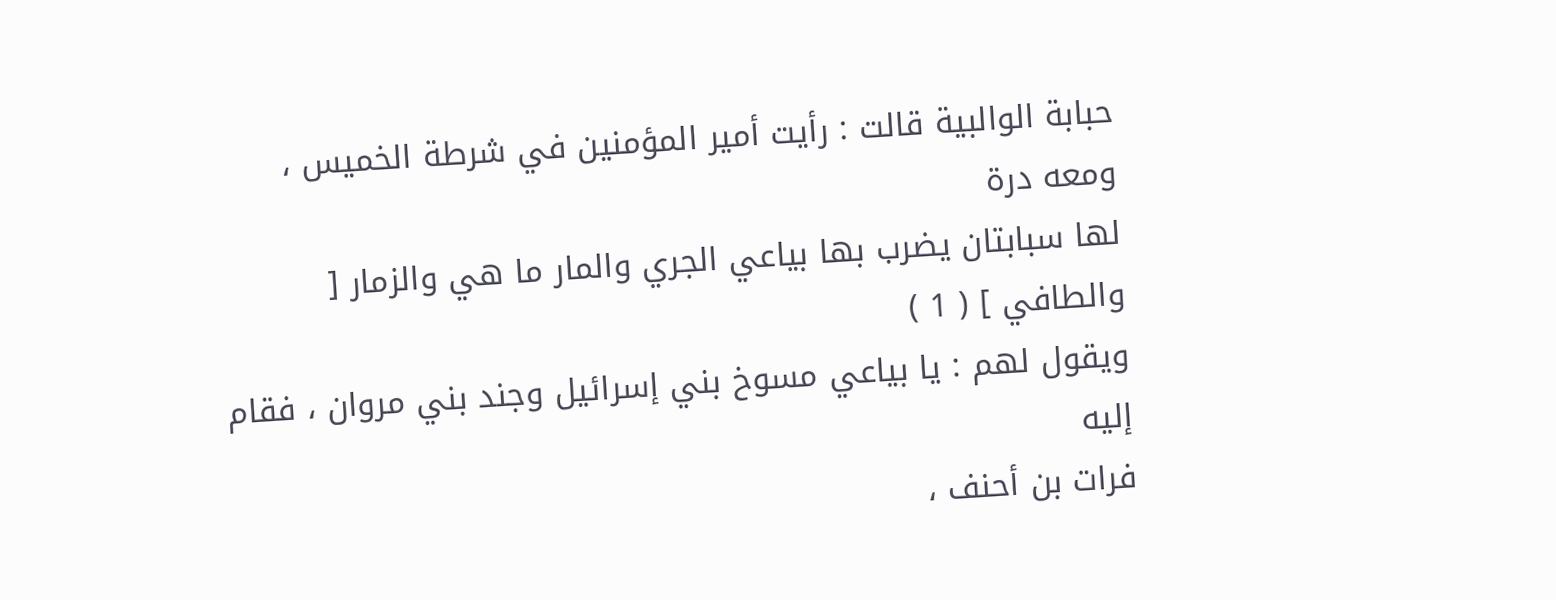حبابة الوالبية قالت : رأيت أمير المؤمنين في شرطة الخميس ، ومعه درة
لها سبابتان يضرب بها بياعي الجري والمار ما هي والزمار [ والطافي ] ( 1 )
ويقول لهم : يا بياعي مسوخ بني إسرائيل وجند بني مروان ، فقام إليه
فرات بن أحنف ،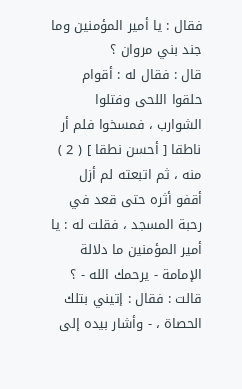فقال : يا أمير المؤمنين وما جند بني مروان ؟
قال : فقال له : أقوام حلقوا اللحى وفتلوا الشوارب ، فمسخوا فلم أر
ناطقا [ أحسن نطقا ] ( 2 ) منه ، ثم اتبعته لم أزل أقفو أثره حتى قعد في
رحبة المسجد ، فقلت له : يا أمير المؤمنين ما دلالة الإمامة - يرحمك الله - ؟
قالت : فقال : إتيني بتلك الحصاة ، - وأشار بيده إلى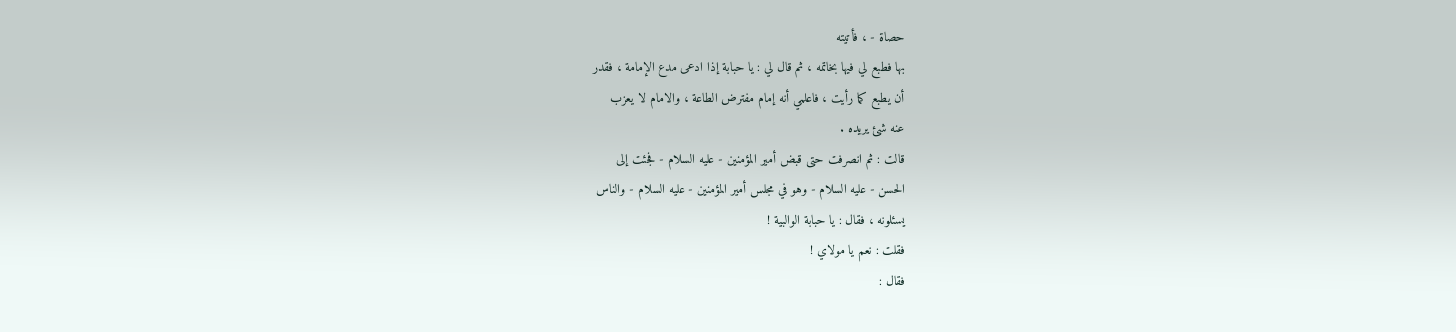حصاة - ، فأتيته
بها فطبع لي فيها بخاتمه ، ثم قال لي : يا حبابة إذا ادعى مدع الإمامة ، فقدر
أن يطبع كما رأيت ، فاعلمي أنه إمام مفترض الطاعة ، والامام لا يعزب
عنه شئ يريده .
قالت : ثم انصرفت حتى قبض أمير المؤمنين - عليه السلام - فجئت إلى
الحسن - عليه السلام - وهو في مجلس أمير المؤمنين - عليه السلام - والناس
يسئلونه ، فقال : يا حبابة الوالبية !
فقلت : نعم يا مولاي !
فقال :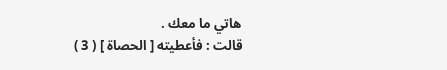هاتي ما معك .
قالت : فأعطيته [ الحصاة ] ( 3 )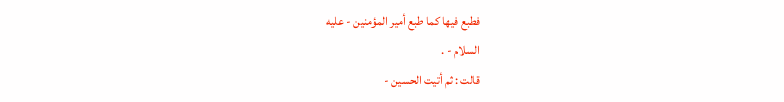فطبع فيها كما طبع أمير المؤمنين - عليه
السلام - .
قالت : ثم أتيت الحسين -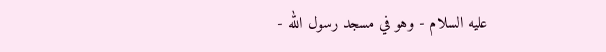عليه السلام - وهو في مسجد رسول الله -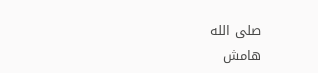صلى الله
هامش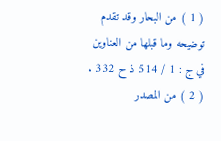( 1 ) من البحار وقد تقدم توضيحه وما قبلها من العناوين في ج : 1 / 514 ذ ح 332 .
( 2 ) من المصدر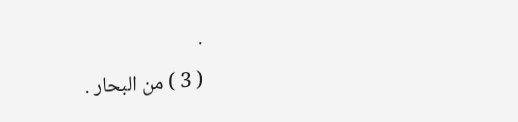.
( 3 ) من البحار .